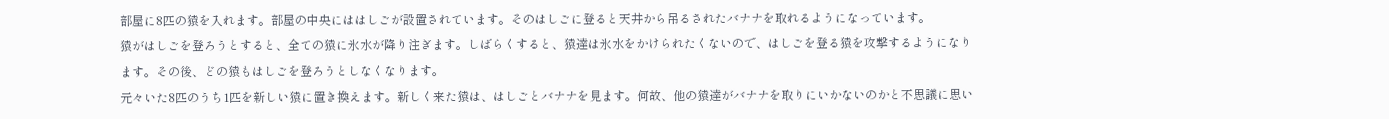部屋に8匹の猿を入れます。部屋の中央にははしごが設置されています。そのはしごに登ると天井から吊るされたバナナを取れるようになっています。
猿がはしごを登ろうとすると、全ての猿に氷水が降り注ぎます。しばらくすると、猿達は氷水をかけられたくないので、はしごを登る猿を攻撃するようになります。その後、どの猿もはしごを登ろうとしなくなります。
元々いた8匹のうち1匹を新しい猿に置き換えます。新しく来た猿は、はしごとバナナを見ます。何故、他の猿達がバナナを取りにいかないのかと不思議に思い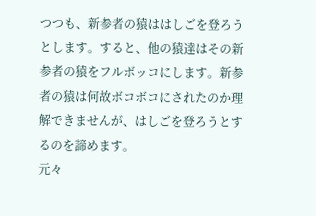つつも、新参者の猿ははしごを登ろうとします。すると、他の猿達はその新参者の猿をフルボッコにします。新参者の猿は何故ボコボコにされたのか理解できませんが、はしごを登ろうとするのを諦めます。
元々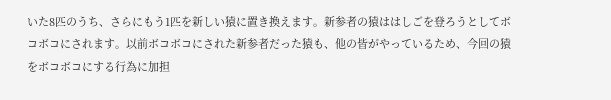いた8匹のうち、さらにもう1匹を新しい猿に置き換えます。新参者の猿ははしごを登ろうとしてボコボコにされます。以前ボコボコにされた新参者だった猿も、他の皆がやっているため、今回の猿をボコボコにする行為に加担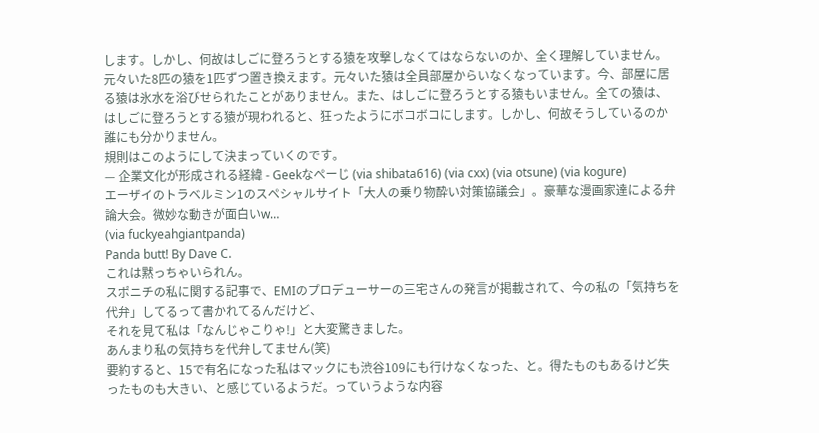します。しかし、何故はしごに登ろうとする猿を攻撃しなくてはならないのか、全く理解していません。
元々いた8匹の猿を1匹ずつ置き換えます。元々いた猿は全員部屋からいなくなっています。今、部屋に居る猿は氷水を浴びせられたことがありません。また、はしごに登ろうとする猿もいません。全ての猿は、はしごに登ろうとする猿が現われると、狂ったようにボコボコにします。しかし、何故そうしているのか誰にも分かりません。
規則はこのようにして決まっていくのです。
— 企業文化が形成される経緯 - Geekなぺーじ (via shibata616) (via cxx) (via otsune) (via kogure)
エーザイのトラベルミン1のスペシャルサイト「大人の乗り物酔い対策協議会」。豪華な漫画家達による弁論大会。微妙な動きが面白いw…
(via fuckyeahgiantpanda)
Panda butt! By Dave C.
これは黙っちゃいられん。
スポニチの私に関する記事で、EMIのプロデューサーの三宅さんの発言が掲載されて、今の私の「気持ちを代弁」してるって書かれてるんだけど、
それを見て私は「なんじゃこりゃ!」と大変驚きました。
あんまり私の気持ちを代弁してません(笑)
要約すると、15で有名になった私はマックにも渋谷109にも行けなくなった、と。得たものもあるけど失ったものも大きい、と感じているようだ。っていうような内容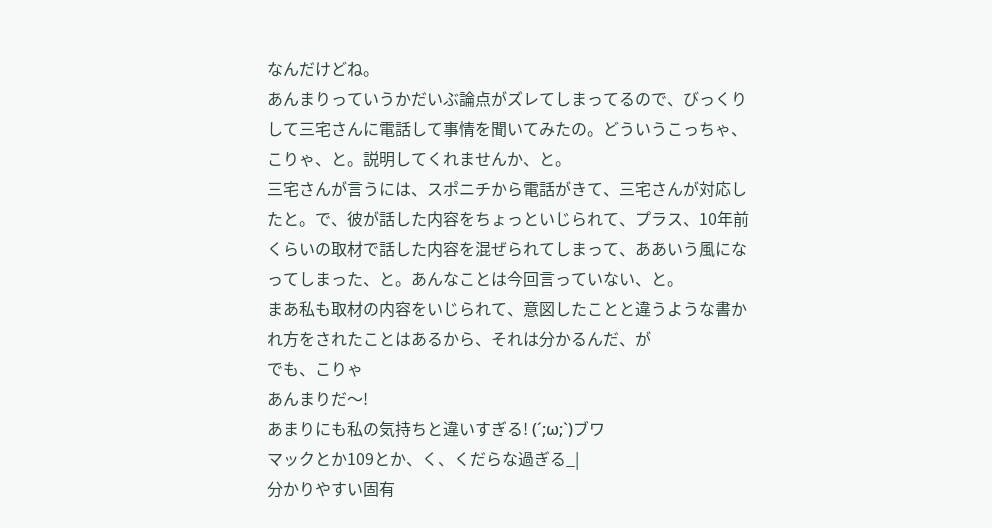なんだけどね。
あんまりっていうかだいぶ論点がズレてしまってるので、びっくりして三宅さんに電話して事情を聞いてみたの。どういうこっちゃ、こりゃ、と。説明してくれませんか、と。
三宅さんが言うには、スポニチから電話がきて、三宅さんが対応したと。で、彼が話した内容をちょっといじられて、プラス、10年前くらいの取材で話した内容を混ぜられてしまって、ああいう風になってしまった、と。あんなことは今回言っていない、と。
まあ私も取材の内容をいじられて、意図したことと違うような書かれ方をされたことはあるから、それは分かるんだ、が
でも、こりゃ
あんまりだ〜!
あまりにも私の気持ちと違いすぎる! (´;ω;`)ブワ
マックとか109とか、く、くだらな過ぎる_|
分かりやすい固有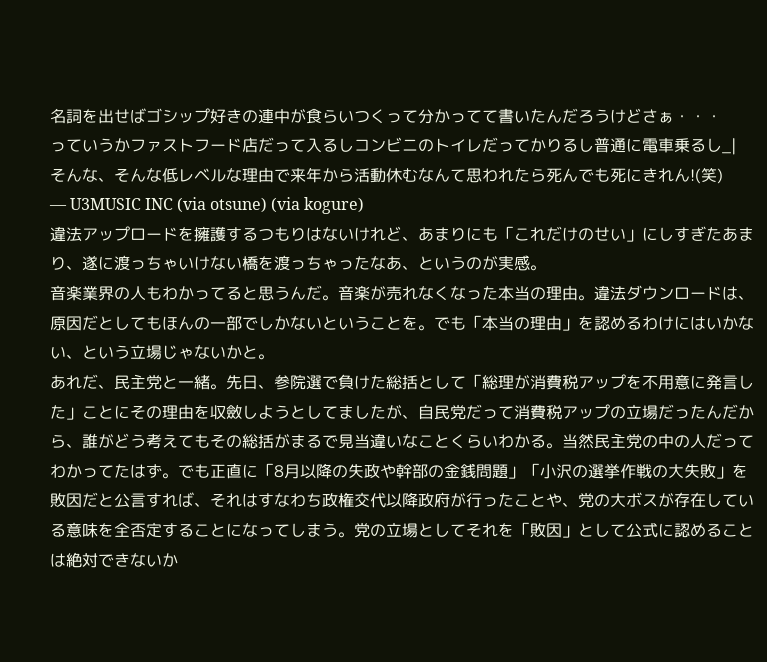名詞を出せばゴシップ好きの連中が食らいつくって分かってて書いたんだろうけどさぁ・・・
っていうかファストフード店だって入るしコンビニのトイレだってかりるし普通に電車乗るし_|
そんな、そんな低レベルな理由で来年から活動休むなんて思われたら死んでも死にきれん!(笑)
— U3MUSIC INC (via otsune) (via kogure)
違法アップロードを擁護するつもりはないけれど、あまりにも「これだけのせい」にしすぎたあまり、遂に渡っちゃいけない橋を渡っちゃったなあ、というのが実感。
音楽業界の人もわかってると思うんだ。音楽が売れなくなった本当の理由。違法ダウンロードは、原因だとしてもほんの一部でしかないということを。でも「本当の理由」を認めるわけにはいかない、という立場じゃないかと。
あれだ、民主党と一緒。先日、参院選で負けた総括として「総理が消費税アップを不用意に発言した」ことにその理由を収斂しようとしてましたが、自民党だって消費税アップの立場だったんだから、誰がどう考えてもその総括がまるで見当違いなことくらいわかる。当然民主党の中の人だってわかってたはず。でも正直に「8月以降の失政や幹部の金銭問題」「小沢の選挙作戦の大失敗」を敗因だと公言すれば、それはすなわち政権交代以降政府が行ったことや、党の大ボスが存在している意味を全否定することになってしまう。党の立場としてそれを「敗因」として公式に認めることは絶対できないか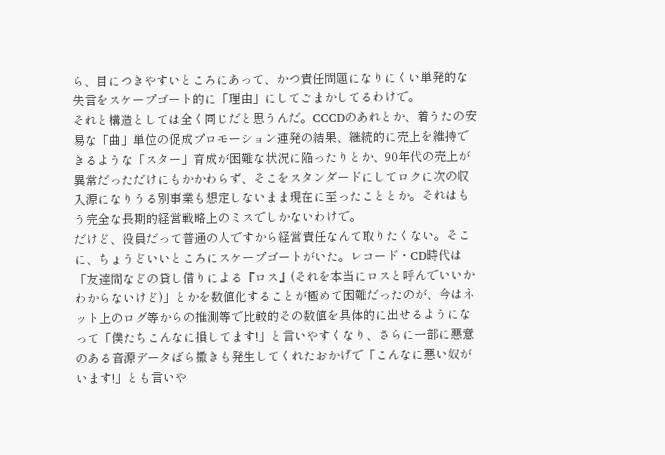ら、目につきやすいところにあって、かつ責任問題になりにくい単発的な失言をスケープゴート的に「理由」にしてごまかしてるわけで。
それと構造としては全く同じだと思うんだ。CCCDのあれとか、着うたの安易な「曲」単位の促成プロモーション連発の結果、継続的に売上を維持できるような「スター」育成が困難な状況に陥ったりとか、90年代の売上が異常だっただけにもかかわらず、そこをスタンダードにしてロクに次の収入源になりうる別事業も想定しないまま現在に至ったこととか。それはもう完全な長期的経営戦略上のミスでしかないわけで。
だけど、役員だって普通の人ですから経営責任なんて取りたくない。そこに、ちょうどいいところにスケープゴートがいた。レコード・CD時代は「友達間などの貸し借りによる『ロス』(それを本当にロスと呼んでいいかわからないけど)」とかを数値化することが極めて困難だったのが、今はネット上のログ等からの推測等で比較的その数値を具体的に出せるようになって「僕たちこんなに損してます!」と言いやすくなり、さらに一部に悪意のある音源データばら撒きも発生してくれたおかげで「こんなに悪い奴がいます!」とも言いや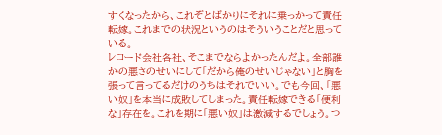すくなったから、これぞとばかりにそれに乗っかって責任転嫁。これまでの状況というのはそういうことだと思っている。
レコード会社各社、そこまでならよかったんだよ。全部誰かの悪さのせいにして「だから俺のせいじゃない」と胸を張って言ってるだけのうちはそれでいい。でも今回、「悪い奴」を本当に成敗してしまった。責任転嫁できる「便利な」存在を。これを期に「悪い奴」は激減するでしょう。つ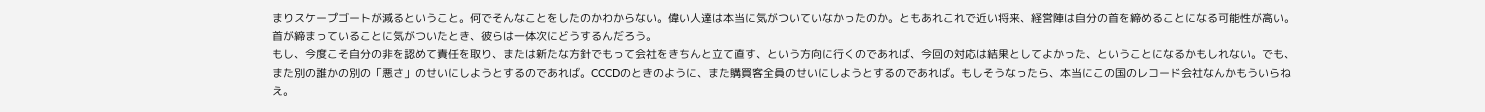まりスケープゴートが減るということ。何でそんなことをしたのかわからない。偉い人達は本当に気がついていなかったのか。ともあれこれで近い将来、経営陣は自分の首を締めることになる可能性が高い。首が締まっていることに気がついたとき、彼らは一体次にどうするんだろう。
もし、今度こそ自分の非を認めて責任を取り、または新たな方針でもって会社をきちんと立て直す、という方向に行くのであれば、今回の対応は結果としてよかった、ということになるかもしれない。でも、また別の誰かの別の「悪さ」のせいにしようとするのであれば。CCCDのときのように、また購買客全員のせいにしようとするのであれば。もしそうなったら、本当にこの国のレコード会社なんかもういらねえ。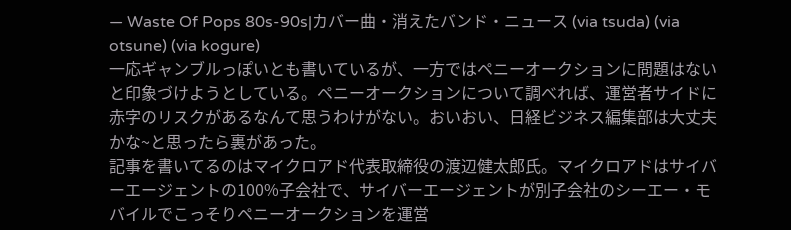— Waste Of Pops 80s-90s|カバー曲・消えたバンド・ニュース (via tsuda) (via otsune) (via kogure)
一応ギャンブルっぽいとも書いているが、一方ではペニーオークションに問題はないと印象づけようとしている。ペニーオークションについて調べれば、運営者サイドに赤字のリスクがあるなんて思うわけがない。おいおい、日経ビジネス編集部は大丈夫かな~と思ったら裏があった。
記事を書いてるのはマイクロアド代表取締役の渡辺健太郎氏。マイクロアドはサイバーエージェントの100%子会社で、サイバーエージェントが別子会社のシーエー・モバイルでこっそりペニーオークションを運営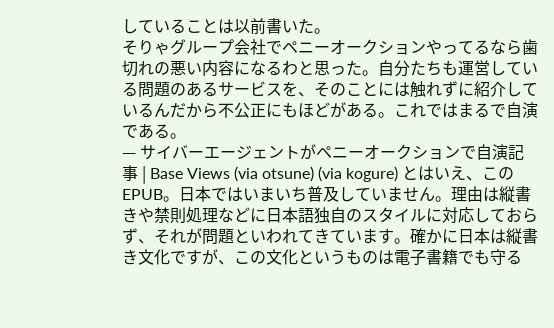していることは以前書いた。
そりゃグループ会社でペニーオークションやってるなら歯切れの悪い内容になるわと思った。自分たちも運営している問題のあるサービスを、そのことには触れずに紹介しているんだから不公正にもほどがある。これではまるで自演である。
— サイバーエージェントがペニーオークションで自演記事 | Base Views (via otsune) (via kogure) とはいえ、このEPUB。日本ではいまいち普及していません。理由は縦書きや禁則処理などに日本語独自のスタイルに対応しておらず、それが問題といわれてきています。確かに日本は縦書き文化ですが、この文化というものは電子書籍でも守る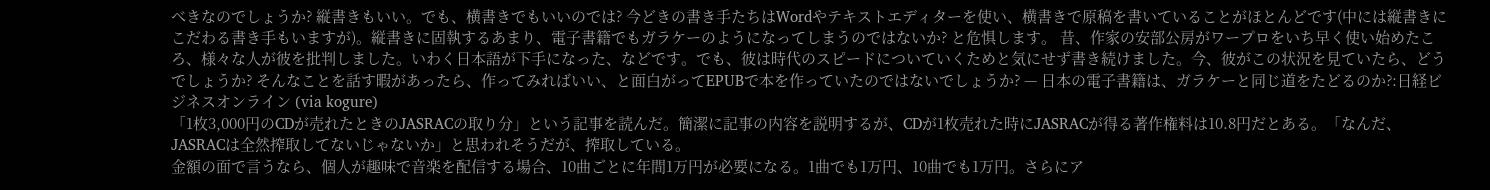べきなのでしょうか? 縦書きもいい。でも、横書きでもいいのでは? 今どきの書き手たちはWordやテキストエディターを使い、横書きで原稿を書いていることがほとんどです(中には縦書きにこだわる書き手もいますが)。縦書きに固執するあまり、電子書籍でもガラケーのようになってしまうのではないか? と危惧します。 昔、作家の安部公房がワープロをいち早く使い始めたころ、様々な人が彼を批判しました。いわく日本語が下手になった、などです。でも、彼は時代のスピードについていくためと気にせず書き続けました。今、彼がこの状況を見ていたら、どうでしょうか? そんなことを話す暇があったら、作ってみればいい、と面白がってEPUBで本を作っていたのではないでしょうか? — 日本の電子書籍は、ガラケーと同じ道をたどるのか?:日経ビジネスオンライン (via kogure)
「1枚3,000円のCDが売れたときのJASRACの取り分」という記事を読んだ。簡潔に記事の内容を説明するが、CDが1枚売れた時にJASRACが得る著作権料は10.8円だとある。「なんだ、JASRACは全然搾取してないじゃないか」と思われそうだが、搾取している。
金額の面で言うなら、個人が趣味で音楽を配信する場合、10曲ごとに年間1万円が必要になる。1曲でも1万円、10曲でも1万円。さらにア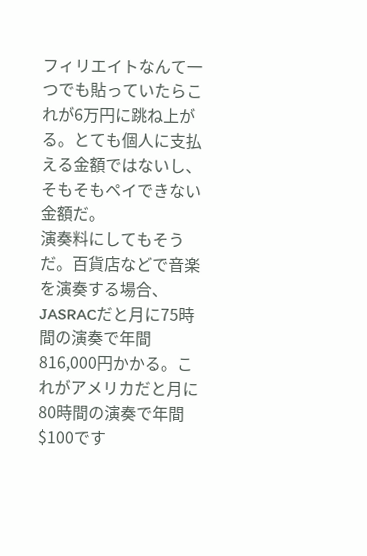フィリエイトなんて一つでも貼っていたらこれが6万円に跳ね上がる。とても個人に支払える金額ではないし、そもそもペイできない金額だ。
演奏料にしてもそうだ。百貨店などで音楽を演奏する場合、JASRACだと月に75時間の演奏で年間816,000円かかる。これがアメリカだと月に80時間の演奏で年間$100です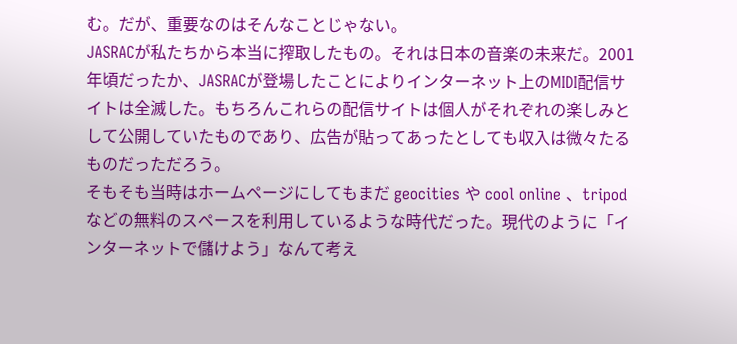む。だが、重要なのはそんなことじゃない。
JASRACが私たちから本当に搾取したもの。それは日本の音楽の未来だ。2001年頃だったか、JASRACが登場したことによりインターネット上のMIDI配信サイトは全滅した。もちろんこれらの配信サイトは個人がそれぞれの楽しみとして公開していたものであり、広告が貼ってあったとしても収入は微々たるものだっただろう。
そもそも当時はホームページにしてもまだ geocities や cool online 、tripod などの無料のスペースを利用しているような時代だった。現代のように「インターネットで儲けよう」なんて考え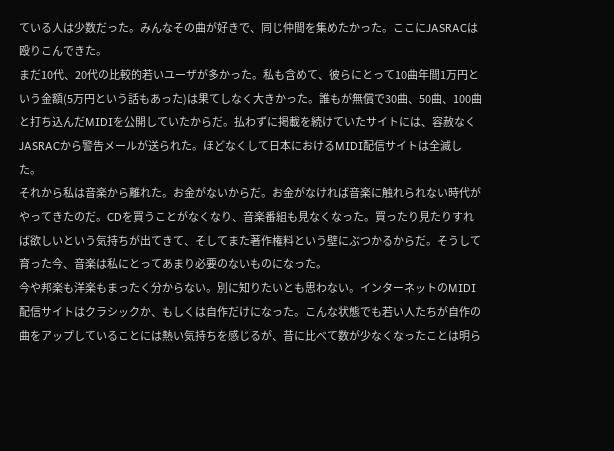ている人は少数だった。みんなその曲が好きで、同じ仲間を集めたかった。ここにJASRACは殴りこんできた。
まだ10代、20代の比較的若いユーザが多かった。私も含めて、彼らにとって10曲年間1万円という金額(5万円という話もあった)は果てしなく大きかった。誰もが無償で30曲、50曲、100曲と打ち込んだMIDIを公開していたからだ。払わずに掲載を続けていたサイトには、容赦なくJASRACから警告メールが送られた。ほどなくして日本におけるMIDI配信サイトは全滅した。
それから私は音楽から離れた。お金がないからだ。お金がなければ音楽に触れられない時代がやってきたのだ。CDを買うことがなくなり、音楽番組も見なくなった。買ったり見たりすれば欲しいという気持ちが出てきて、そしてまた著作権料という壁にぶつかるからだ。そうして育った今、音楽は私にとってあまり必要のないものになった。
今や邦楽も洋楽もまったく分からない。別に知りたいとも思わない。インターネットのMIDI配信サイトはクラシックか、もしくは自作だけになった。こんな状態でも若い人たちが自作の曲をアップしていることには熱い気持ちを感じるが、昔に比べて数が少なくなったことは明ら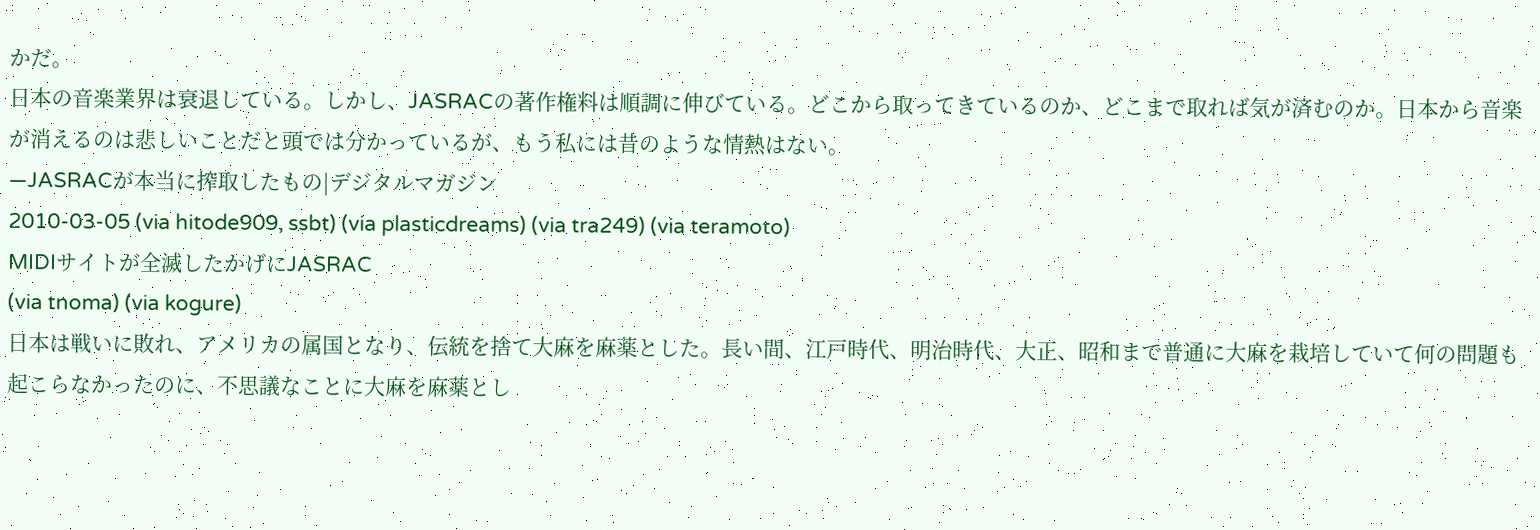かだ。
日本の音楽業界は衰退している。しかし、JASRACの著作権料は順調に伸びている。どこから取ってきているのか、どこまで取れば気が済むのか。日本から音楽が消えるのは悲しいことだと頭では分かっているが、もう私には昔のような情熱はない。
—JASRACが本当に搾取したもの|デジタルマガジン
2010-03-05 (via hitode909, ssbt) (via plasticdreams) (via tra249) (via teramoto)
MIDIサイトが全滅したかげにJASRAC
(via tnoma) (via kogure)
日本は戦いに敗れ、アメリカの属国となり、伝統を捨て大麻を麻薬とした。長い間、江戸時代、明治時代、大正、昭和まで普通に大麻を栽培していて何の問題も起こらなかったのに、不思議なことに大麻を麻薬とし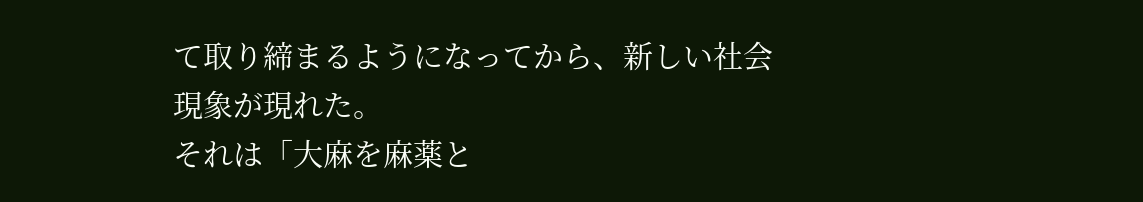て取り締まるようになってから、新しい社会現象が現れた。
それは「大麻を麻薬と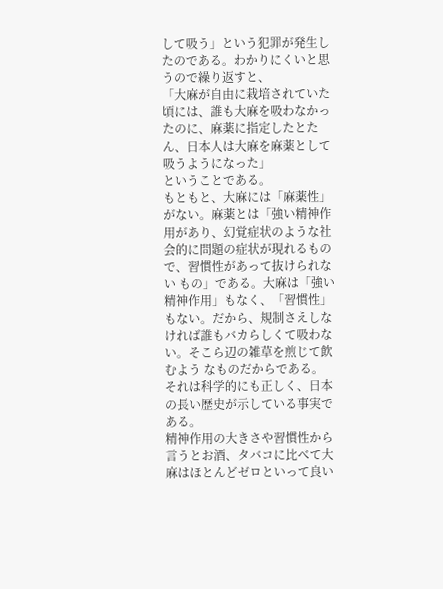して吸う」という犯罪が発生したのである。わかりにくいと思うので繰り返すと、
「大麻が自由に栽培されていた頃には、誰も大麻を吸わなかったのに、麻薬に指定したとたん、日本人は大麻を麻薬として吸うようになった」
ということである。
もともと、大麻には「麻薬性」がない。麻薬とは「強い精神作用があり、幻覚症状のような社会的に問題の症状が現れるもので、習慣性があって抜けられない もの」である。大麻は「強い精神作用」もなく、「習慣性」もない。だから、規制さえしなければ誰もバカらしくて吸わない。そこら辺の雑草を煎じて飲むよう なものだからである。
それは科学的にも正しく、日本の長い歴史が示している事実である。
精神作用の大きさや習慣性から言うとお酒、タバコに比べて大麻はほとんどゼロといって良い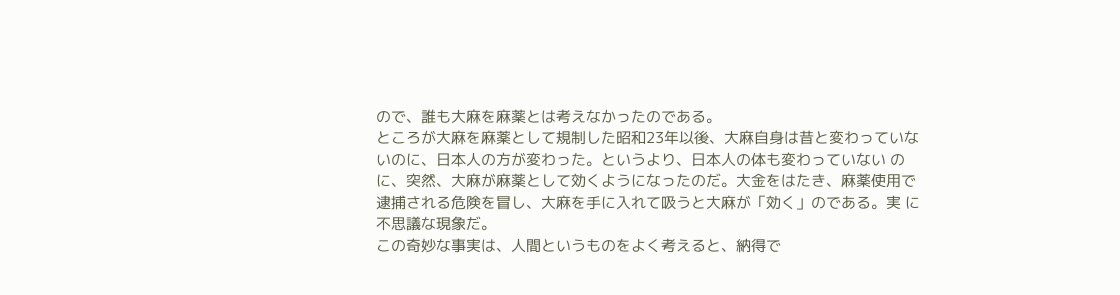ので、誰も大麻を麻薬とは考えなかったのである。
ところが大麻を麻薬として規制した昭和23年以後、大麻自身は昔と変わっていないのに、日本人の方が変わった。というより、日本人の体も変わっていない のに、突然、大麻が麻薬として効くようになったのだ。大金をはたき、麻薬使用で逮捕される危険を冒し、大麻を手に入れて吸うと大麻が「効く」のである。実 に不思議な現象だ。
この奇妙な事実は、人間というものをよく考えると、納得で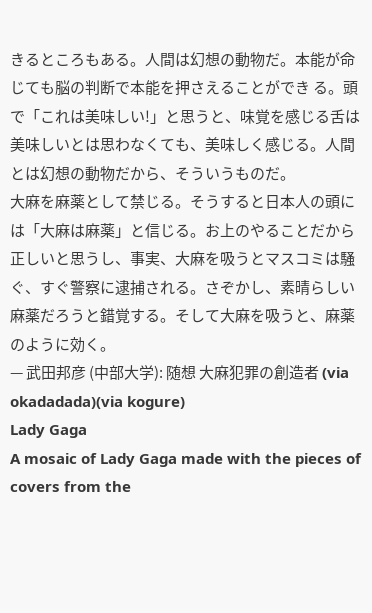きるところもある。人間は幻想の動物だ。本能が命じても脳の判断で本能を押さえることができ る。頭で「これは美味しい!」と思うと、味覚を感じる舌は美味しいとは思わなくても、美味しく感じる。人間とは幻想の動物だから、そういうものだ。
大麻を麻薬として禁じる。そうすると日本人の頭には「大麻は麻薬」と信じる。お上のやることだから正しいと思うし、事実、大麻を吸うとマスコミは騒ぐ、すぐ警察に逮捕される。さぞかし、素晴らしい麻薬だろうと錯覚する。そして大麻を吸うと、麻薬のように効く。
— 武田邦彦 (中部大学): 随想 大麻犯罪の創造者 (via okadadada)(via kogure)
Lady Gaga
A mosaic of Lady Gaga made with the pieces of covers from the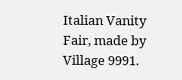Italian Vanity Fair, made by Village 9991.